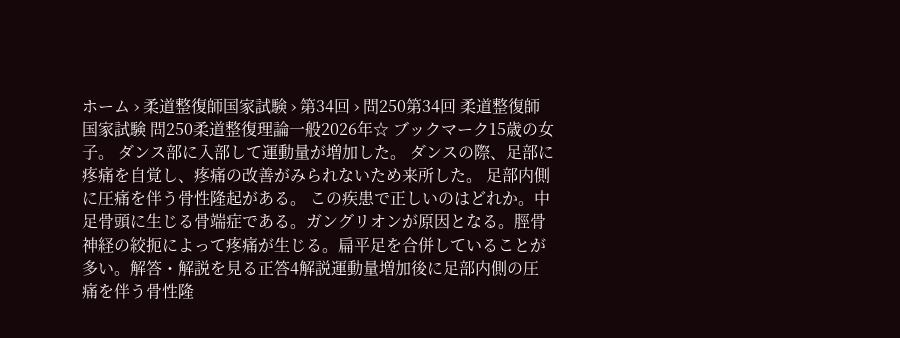ホーム › 柔道整復師国家試験 › 第34回 › 問250第34回 柔道整復師国家試験 問250柔道整復理論一般2026年☆ ブックマーク15歳の女子。 ダンス部に入部して運動量が増加した。 ダンスの際、足部に疼痛を自覚し、疼痛の改善がみられないため来所した。 足部内側に圧痛を伴う骨性隆起がある。 この疾患で正しいのはどれか。中足骨頭に生じる骨端症である。ガングリオンが原因となる。脛骨神経の絞扼によって疼痛が生じる。扁平足を合併していることが多い。解答・解説を見る正答4解説運動量増加後に足部内側の圧痛を伴う骨性隆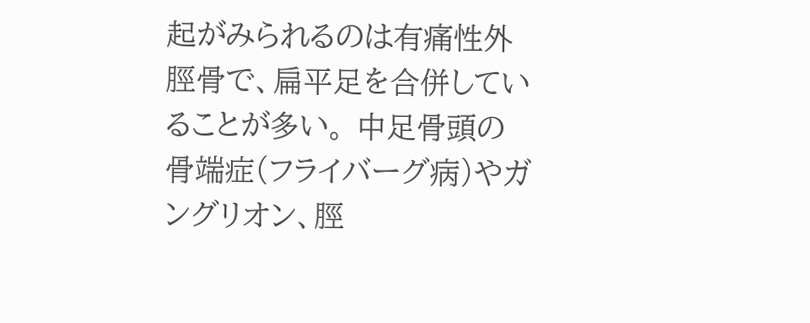起がみられるのは有痛性外脛骨で、扁平足を合併していることが多い。 中足骨頭の骨端症(フライバーグ病)やガングリオン、脛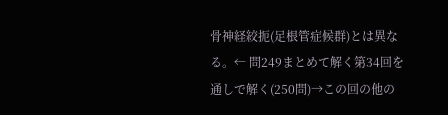骨神経絞扼(足根管症候群)とは異なる。← 問249まとめて解く第34回を通しで解く(250問)→この回の他の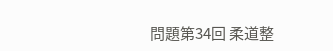問題第34回 柔道整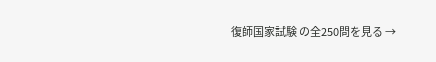復師国家試験 の全250問を見る →